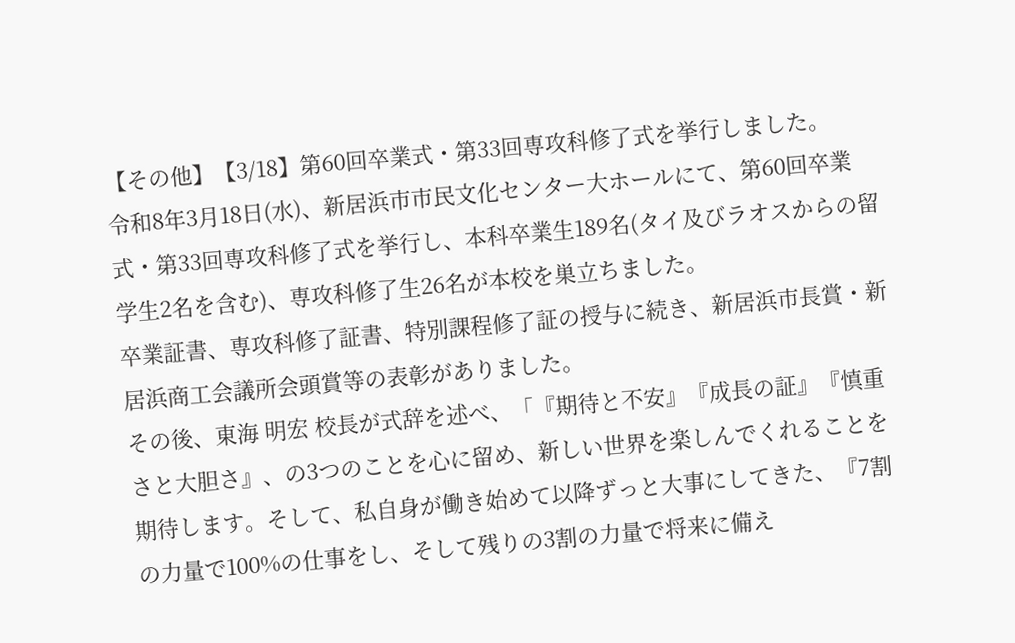【その他】【3/18】第60回卒業式・第33回専攻科修了式を挙行しました。
令和8年3月18日(水)、新居浜市市民文化センター大ホールにて、第60回卒業式・第33回専攻科修了式を挙行し、本科卒業生189名(タイ及びラオスからの留学生2名を含む)、専攻科修了生26名が本校を巣立ちました。
卒業証書、専攻科修了証書、特別課程修了証の授与に続き、新居浜市長賞・新居浜商工会議所会頭賞等の表彰がありました。
その後、東海 明宏 校長が式辞を述べ、「『期待と不安』『成長の証』『慎重さと大胆さ』、の3つのことを心に留め、新しい世界を楽しんでくれることを期待します。そして、私自身が働き始めて以降ずっと大事にしてきた、『7割の力量で100%の仕事をし、そして残りの3割の力量で将来に備え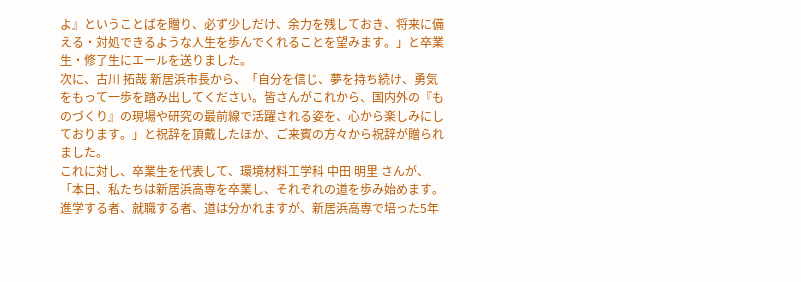よ』ということばを贈り、必ず少しだけ、余力を残しておき、将来に備える・対処できるような人生を歩んでくれることを望みます。」と卒業生・修了生にエールを送りました。
次に、古川 拓哉 新居浜市長から、「自分を信じ、夢を持ち続け、勇気をもって一歩を踏み出してください。皆さんがこれから、国内外の『ものづくり』の現場や研究の最前線で活躍される姿を、心から楽しみにしております。」と祝辞を頂戴したほか、ご来賓の方々から祝辞が贈られました。
これに対し、卒業生を代表して、環境材料工学科 中田 明里 さんが、「本日、私たちは新居浜高専を卒業し、それぞれの道を歩み始めます。進学する者、就職する者、道は分かれますが、新居浜高専で培った5年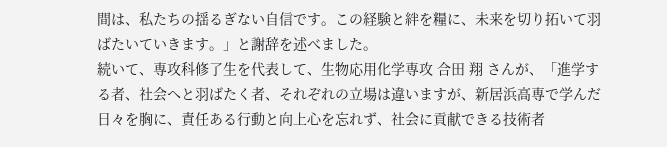間は、私たちの揺るぎない自信です。この経験と絆を糧に、未来を切り拓いて羽ばたいていきます。」と謝辞を述べました。
続いて、専攻科修了生を代表して、生物応用化学専攻 合田 翔 さんが、「進学する者、社会へと羽ばたく者、それぞれの立場は違いますが、新居浜高専で学んだ日々を胸に、責任ある行動と向上心を忘れず、社会に貢献できる技術者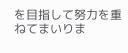を目指して努力を重ねてまいりま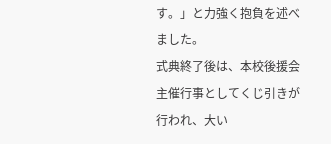す。」と力強く抱負を述べました。
式典終了後は、本校後援会主催行事としてくじ引きが行われ、大い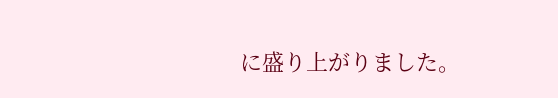に盛り上がりました。